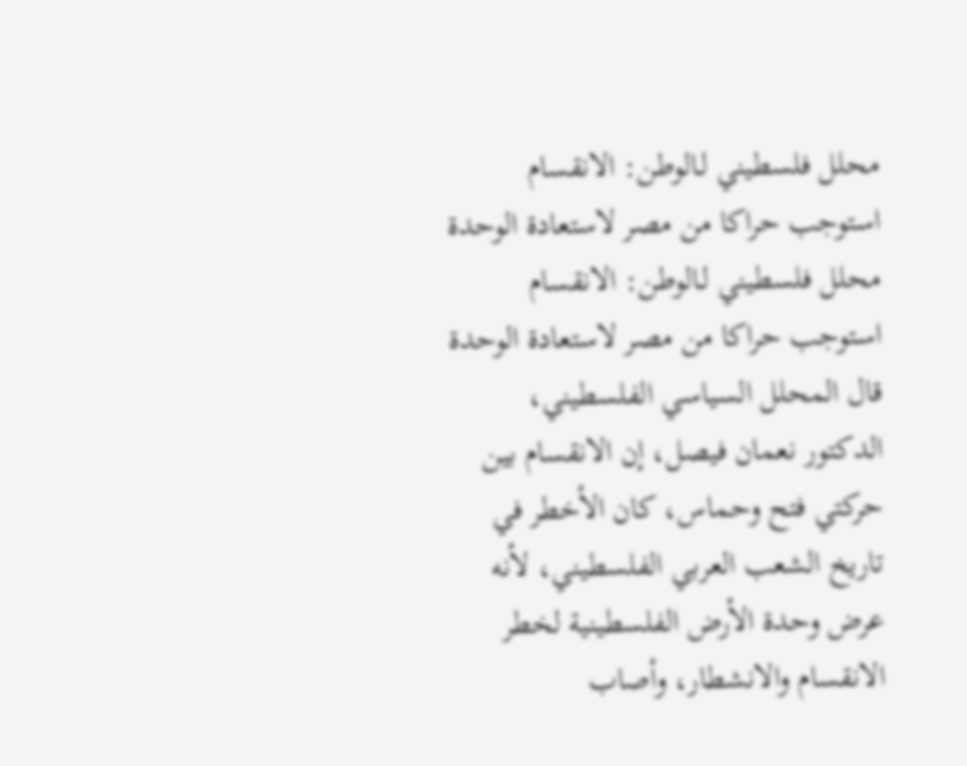محلل فلسطيني لـالوطن: الانقسام استوجب حراكا من مصر لاستعادة الوحدة
محلل فلسطيني لـالوطن: الانقسام استوجب حراكا من مصر لاستعادة الوحدة
قال المحلل السياسي الفلسطيني، الدكتور نعمان فيصل، إن الانقسام بين حركتي فتح وحماس، كان الأخطر في تاريخ الشعب العربي الفلسطيني، لأنه عرض وحدة الأرض الفلسطينية لخطر الانقسام والانشطار، وأصاب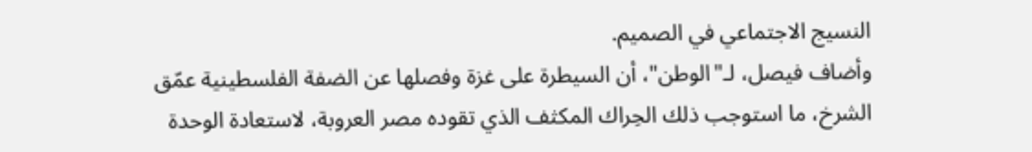النسيج الاجتماعي في الصميم.
وأضاف فيصل، لـ"الوطن"، أن السيطرة على غزة وفصلها عن الضفة الفلسطينية عمّق الشرخ، ما استوجب ذلك الحِراك المكثف الذي تقوده مصر العروبة، لاستعادة الوحدة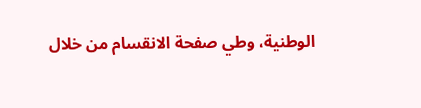الوطنية، وطي صفحة الانقسام من خلال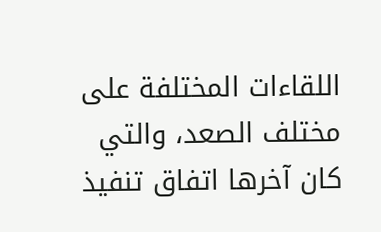اللقاءات المختلفة على مختلف الصعد، والتي كان آخرها اتفاق تنفيذ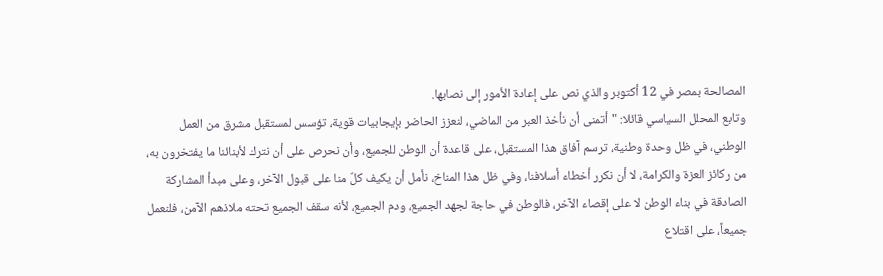المصالحة بمصر في 12 أكتوبر والذي نص على إعادة الأمور إلى نصابها.
وتابع المحلل السياسي قائلا: "أتمنى أن نأخذ العبر من الماضي، لنعزز الحاضر بإيجابيات قوية، تؤسس لمستقبل مشرق من العمل الوطني، في ظل وحدة وطنية، ترسم آفاق هذا المستقبل، على قاعدة أن الوطن للجميع، وأن نحرص على أن نترك لأبنائنا ما يفتخرون به، من ركائز العزة والكرامة، لا أن نكرر أخطاء أسلافنا، وفي ظل هذا المناخ، نأمل أن يكيف كلٌ منا على قبول الآخر، وعلى مبدأ المشاركة الصادقة في بناء الوطن لا على إقصاء الآخر، فالوطن في حاجة لجهد الجميع، ودم الجميع، لأنه سقف الجميع تحته ملاذهم الآمن، فلنعمل جميعاً، على اقتلاع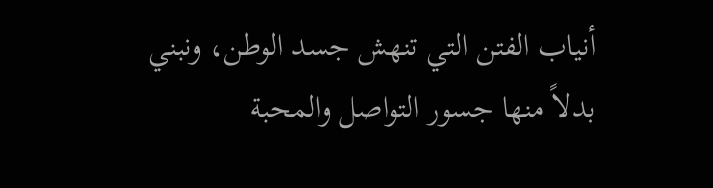أنياب الفتن التي تنهش جسد الوطن، ونبني بدلاً منها جسور التواصل والمحبة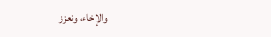والإخاء، ونعزز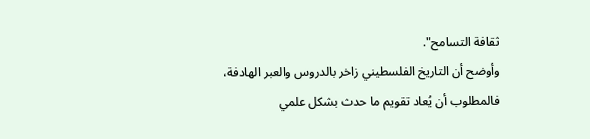ثقافة التسامح".
وأوضح أن التاريخ الفلسطيني زاخر بالدروس والعبر الهادفة، فالمطلوب أن يُعاد تقويم ما حدث بشكل علمي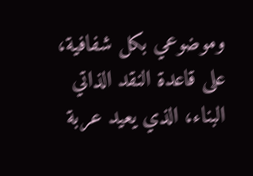وموضوعي بكل شفافية، على قاعدة النقد الذاتي البناء، الذي يعيد عربة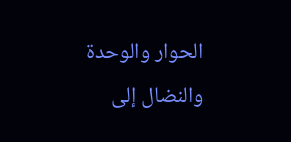الحوار والوحدة والنضال إلى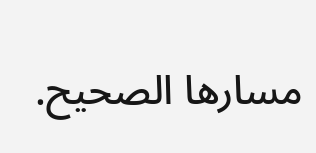مسارها الصحيح.